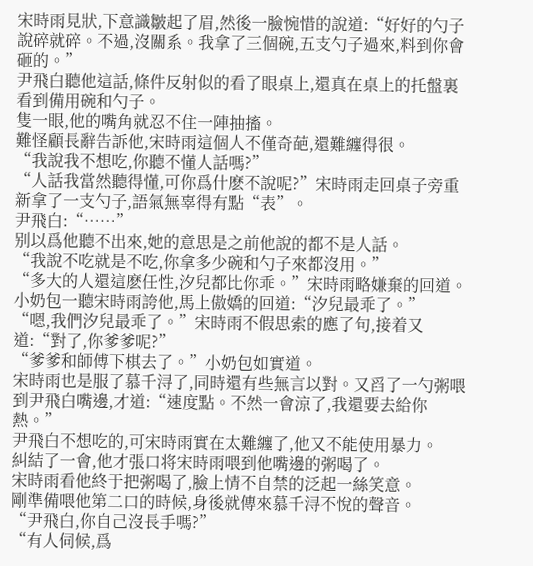宋時雨見狀,下意識皺起了眉,然後一臉惋惜的說道:“好好的勺子說碎就碎。不過,沒關系。我拿了三個碗,五支勺子過來,料到你會砸的。”
尹飛白聽他這話,條件反射似的看了眼桌上,還真在桌上的托盤裏看到備用碗和勺子。
隻一眼,他的嘴角就忍不住一陣抽搐。
難怪顧長辭告訴他,宋時雨這個人不僅奇葩,還難纏得很。
“我說我不想吃,你聽不懂人話嗎?”
“人話我當然聽得懂,可你爲什麽不說呢?”宋時雨走回桌子旁重新拿了一支勺子,語氣無辜得有點“表”。
尹飛白:“……”
别以爲他聽不出來,她的意思是之前他說的都不是人話。
“我說不吃就是不吃,你拿多少碗和勺子來都沒用。”
“多大的人還這麽任性,汐兒都比你乖。”宋時雨略嫌棄的回道。
小奶包一聽宋時雨誇他,馬上傲嬌的回道:“汐兒最乖了。”
“嗯,我們汐兒最乖了。”宋時雨不假思索的應了句,接着又道:“對了,你爹爹呢?”
“爹爹和師傅下棋去了。”小奶包如實道。
宋時雨也是服了慕千浔了,同時還有些無言以對。又舀了一勺粥喂到尹飛白嘴邊,才道:“速度點。不然一會涼了,我還要去給你熱。”
尹飛白不想吃的,可宋時雨實在太難纏了,他又不能使用暴力。
糾結了一會,他才張口将宋時雨喂到他嘴邊的粥喝了。
宋時雨看他終于把粥喝了,臉上情不自禁的泛起一絲笑意。
剛準備喂他第二口的時候,身後就傳來慕千浔不悅的聲音。
“尹飛白,你自己沒長手嗎?”
“有人伺候,爲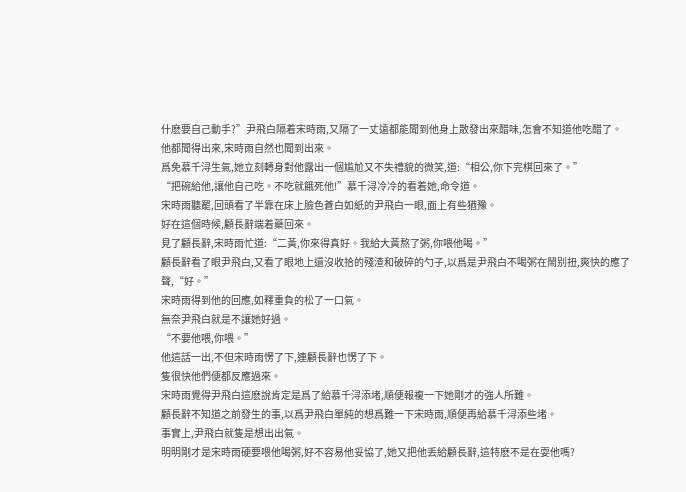什麽要自己動手?”尹飛白隔着宋時雨,又隔了一丈遠都能聞到他身上散發出來醋味,怎會不知道他吃醋了。
他都聞得出來,宋時雨自然也聞到出來。
爲免慕千浔生氣,她立刻轉身對他露出一個尴尬又不失禮貌的微笑,道:“相公,你下完棋回來了。”
“把碗給他,讓他自己吃。不吃就餓死他!”慕千浔冷冷的看着她,命令道。
宋時雨聽罷,回頭看了半靠在床上臉色蒼白如紙的尹飛白一眼,面上有些猶豫。
好在這個時候,顧長辭端着藥回來。
見了顧長辭,宋時雨忙道:“二黃,你來得真好。我給大黃熬了粥,你喂他喝。”
顧長辭看了眼尹飛白,又看了眼地上還沒收拾的殘渣和破碎的勺子,以爲是尹飛白不喝粥在鬧别扭,爽快的應了聲,“好。”
宋時雨得到他的回應,如釋重負的松了一口氣。
無奈尹飛白就是不讓她好過。
“不要他喂,你喂。”
他這話一出,不但宋時雨愣了下,連顧長辭也愣了下。
隻很快他們便都反應過來。
宋時雨覺得尹飛白這麽說肯定是爲了給慕千浔添堵,順便報複一下她剛才的強人所難。
顧長辭不知道之前發生的事,以爲尹飛白單純的想爲難一下宋時雨,順便再給慕千浔添些堵。
事實上,尹飛白就隻是想出出氣。
明明剛才是宋時雨硬要喂他喝粥,好不容易他妥協了,她又把他丢給顧長辭,這特麽不是在耍他嗎?